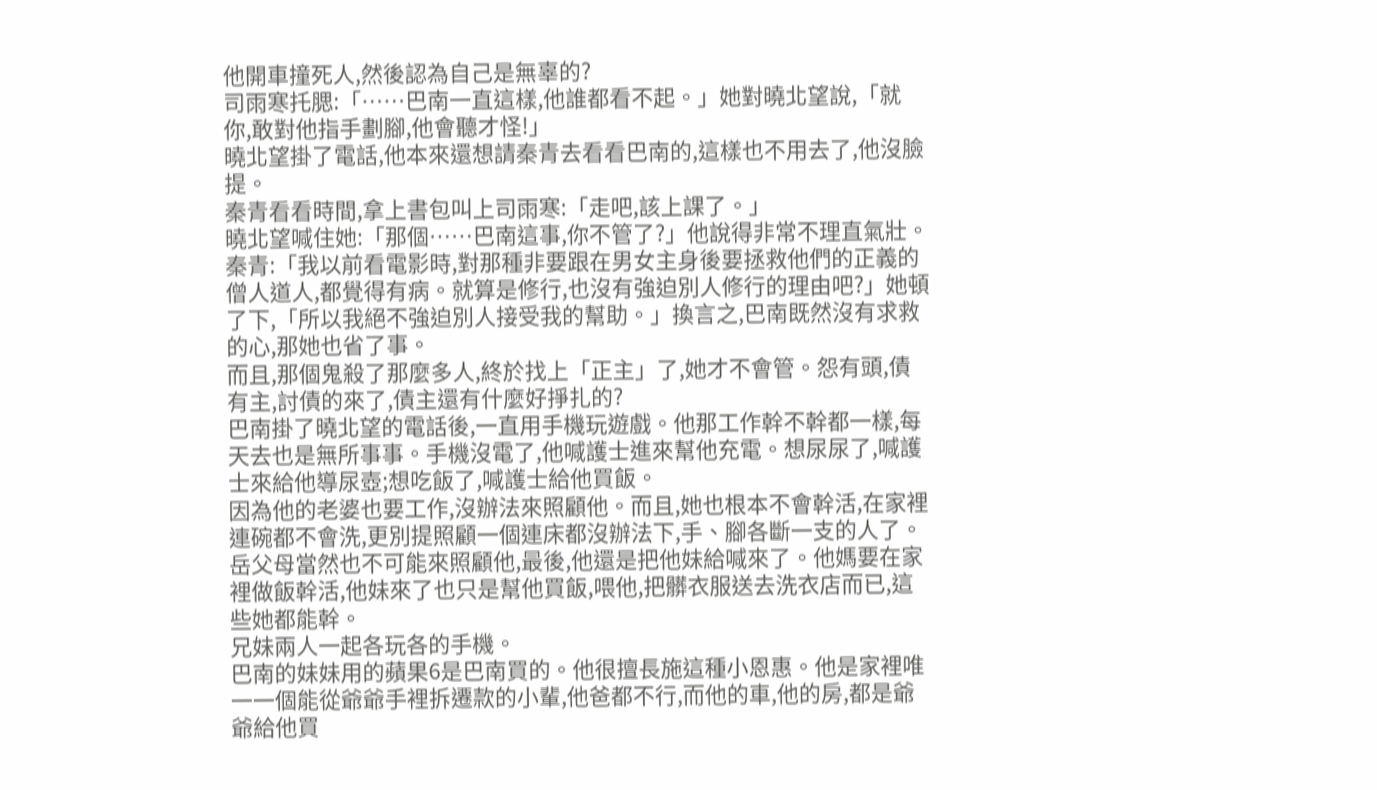他開車撞死人,然後認為自己是無辜的?
司雨寒托腮:「……巴南一直這樣,他誰都看不起。」她對曉北望說,「就你,敢對他指手劃腳,他會聽才怪!」
曉北望掛了電話,他本來還想請秦青去看看巴南的,這樣也不用去了,他沒臉提。
秦青看看時間,拿上書包叫上司雨寒:「走吧,該上課了。」
曉北望喊住她:「那個……巴南這事,你不管了?」他說得非常不理直氣壯。
秦青:「我以前看電影時,對那種非要跟在男女主身後要拯救他們的正義的僧人道人,都覺得有病。就算是修行,也沒有強迫別人修行的理由吧?」她頓了下,「所以我絕不強迫別人接受我的幫助。」換言之,巴南既然沒有求救的心,那她也省了事。
而且,那個鬼殺了那麼多人,終於找上「正主」了,她才不會管。怨有頭,債有主,討債的來了,債主還有什麼好掙扎的?
巴南掛了曉北望的電話後,一直用手機玩遊戲。他那工作幹不幹都一樣,每天去也是無所事事。手機沒電了,他喊護士進來幫他充電。想尿尿了,喊護士來給他導尿壺;想吃飯了,喊護士給他買飯。
因為他的老婆也要工作,沒辦法來照顧他。而且,她也根本不會幹活,在家裡連碗都不會洗,更別提照顧一個連床都沒辦法下,手、腳各斷一支的人了。
岳父母當然也不可能來照顧他,最後,他還是把他妹給喊來了。他媽要在家裡做飯幹活,他妹來了也只是幫他買飯,喂他,把髒衣服送去洗衣店而已,這些她都能幹。
兄妹兩人一起各玩各的手機。
巴南的妹妹用的蘋果6是巴南買的。他很擅長施這種小恩惠。他是家裡唯一一個能從爺爺手裡拆遷款的小輩,他爸都不行,而他的車,他的房,都是爺爺給他買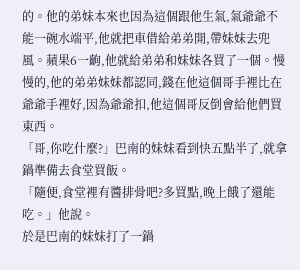的。他的弟妹本來也因為這個跟他生氣,氣爺爺不能一碗水端平,他就把車借給弟弟開,帶妹妹去兜風。蘋果6一齣,他就給弟弟和妹妹各買了一個。慢慢的,他的弟弟妹妹都認同,錢在他這個哥手裡比在爺爺手裡好,因為爺爺扣,他這個哥反倒會給他們買東西。
「哥,你吃什麼?」巴南的妹妹看到快五點半了,就拿鍋準備去食堂買飯。
「隨便,食堂裡有醬排骨吧?多買點,晚上餓了還能吃。」他說。
於是巴南的妹妹打了一鍋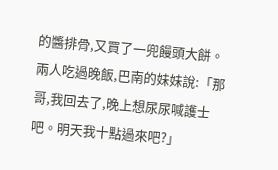的醬排骨,又買了一兜饅頭大餅。兩人吃過晚飯,巴南的妹妹說:「那哥,我回去了,晚上想尿尿喊護士吧。明天我十點過來吧?」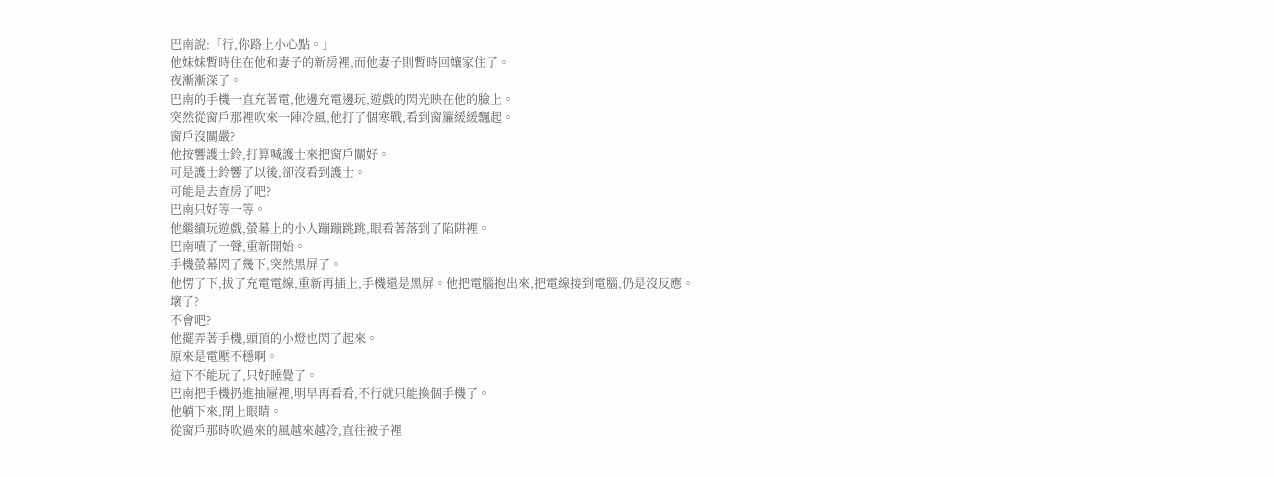巴南說:「行,你路上小心點。」
他妹妹暫時住在他和妻子的新房裡,而他妻子則暫時回孃家住了。
夜漸漸深了。
巴南的手機一直充著電,他邊充電邊玩,遊戲的閃光映在他的臉上。
突然從窗戶那裡吹來一陣冷風,他打了個寒戰,看到窗簾緩緩飄起。
窗戶沒關嚴?
他按響護士鈴,打算喊護士來把窗戶關好。
可是護士鈴響了以後,卻沒看到護士。
可能是去查房了吧?
巴南只好等一等。
他繼續玩遊戲,螢幕上的小人蹦蹦跳跳,眼看著落到了陷阱裡。
巴南嘖了一聲,重新開始。
手機螢幕閃了幾下,突然黑屏了。
他愣了下,拔了充電電線,重新再插上,手機還是黑屏。他把電腦抱出來,把電線接到電腦,仍是沒反應。
壞了?
不會吧?
他擺弄著手機,頭頂的小燈也閃了起來。
原來是電壓不穩啊。
這下不能玩了,只好睡覺了。
巴南把手機扔進抽屜裡,明早再看看,不行就只能換個手機了。
他躺下來,閉上眼睛。
從窗戶那時吹過來的風越來越冷,直往被子裡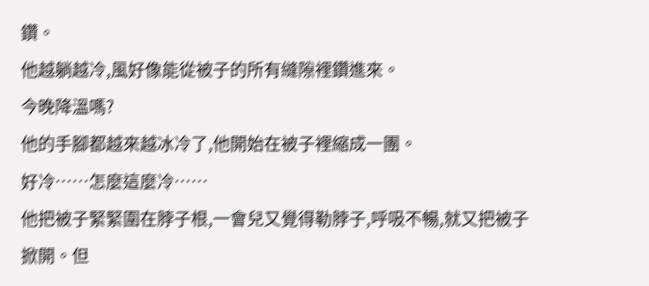鑽。
他越躺越冷,風好像能從被子的所有縫隙裡鑽進來。
今晚降溫嗎?
他的手腳都越來越冰冷了,他開始在被子裡縮成一團。
好冷……怎麼這麼冷……
他把被子緊緊圍在脖子根,一會兒又覺得勒脖子,呼吸不暢,就又把被子掀開。但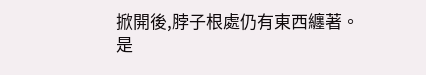掀開後,脖子根處仍有東西纏著。
是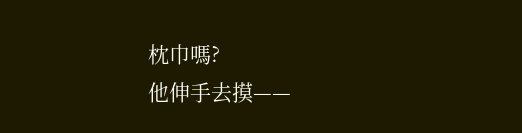枕巾嗎?
他伸手去摸——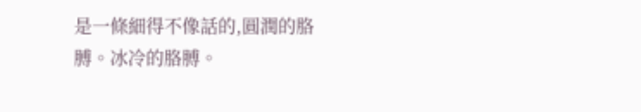是一條細得不像話的,圓潤的胳膊。冰冷的胳膊。